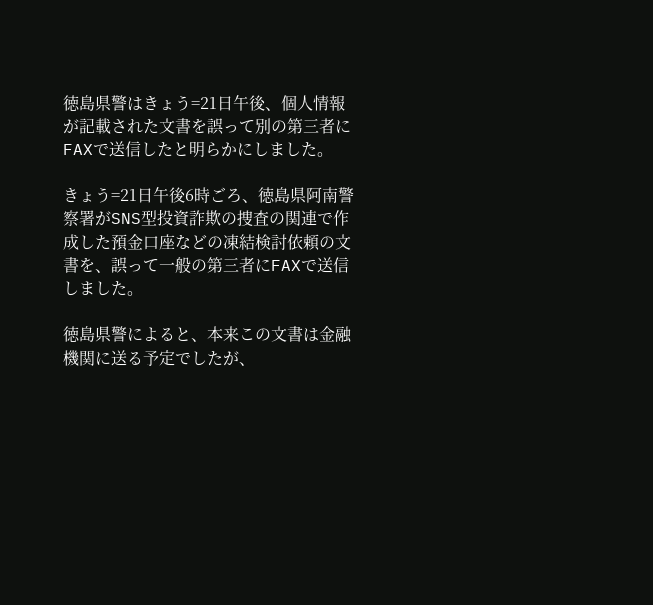徳島県警はきょう=21日午後、個人情報が記載された文書を誤って別の第三者にFAXで送信したと明らかにしました。

きょう=21日午後6時ごろ、徳島県阿南警察署がSNS型投資詐欺の捜査の関連で作成した預金口座などの凍結検討依頼の文書を、誤って一般の第三者にFAXで送信しました。

徳島県警によると、本来この文書は金融機関に送る予定でしたが、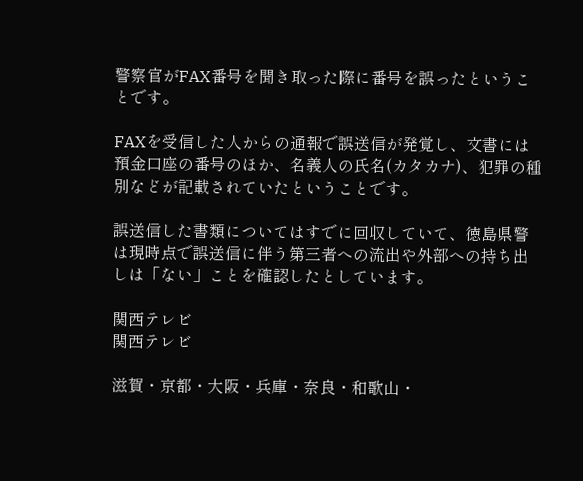警察官がFAX番号を聞き取った際に番号を誤ったということです。

FAXを受信した人からの通報で誤送信が発覚し、文書には預金口座の番号のほか、名義人の氏名(カタカナ)、犯罪の種別などが記載されていたということです。

誤送信した書類についてはすでに回収していて、徳島県警は現時点で誤送信に伴う第三者への流出や外部への持ち出しは「ない」ことを確認したとしています。

関西テレビ
関西テレビ

滋賀・京都・大阪・兵庫・奈良・和歌山・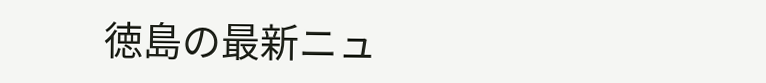徳島の最新ニュ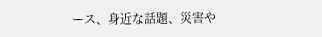ース、身近な話題、災害や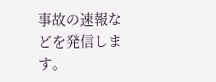事故の速報などを発信します。